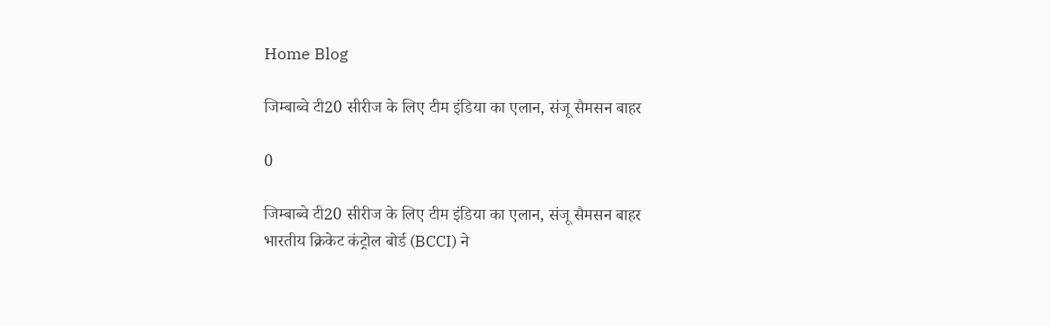Home Blog

जिम्बाब्वे टी20 सीरीज के लिए टीम इंडिया का एलान, संजू सैमसन बाहर

0

जिम्बाब्वे टी20 सीरीज के लिए टीम इंडिया का एलान, संजू सैमसन बाहर
भारतीय क्रिकेट कंट्रोल बोर्ड (BCCI) ने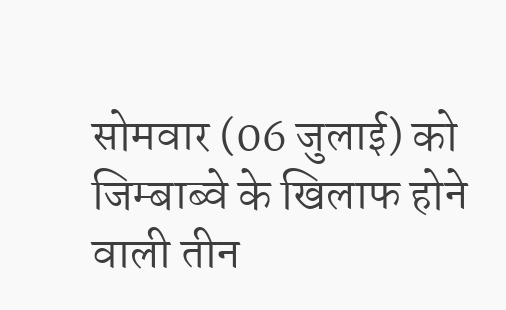सोमवार (06 जुलाई) को जिम्बाब्वे के खिलाफ होने वाली तीन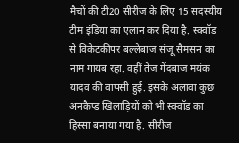मैचों की टी20 सीरीज के लिए 15 सदस्यीय टीम इंडिया का एलान कर दिया है. स्क्वॉड से विकेटकीपर बल्लेबाज संजू सैमसन का नाम गायब रहा. वहीं तेज गेंदबाज मयंक यादव की वापसी हुई. इसके अलावा कुछ अनकैप्ड खिलाड़ियों को भी स्क्वॉड का हिस्सा बनाया गया है. सीरीज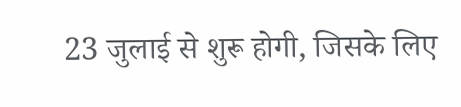23 जुलाई से शुरू होगी, जिसके लिए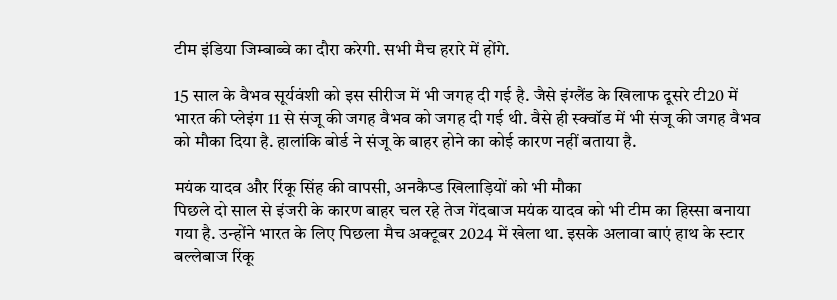टीम इंडिया जिम्बाब्वे का दौरा करेगी. सभी मैच हरारे में होंगे.

15 साल के वैभव सूर्यवंशी को इस सीरीज में भी जगह दी गई है. जैसे इंग्लैंड के खिलाफ दूसरे टी20 में भारत की प्लेइंग 11 से संजू की जगह वैभव को जगह दी गई थी. वैसे ही स्क्वॉड में भी संजू की जगह वैभव को मौका दिया है. हालांकि बोर्ड ने संजू के बाहर होने का कोई कारण नहीं बताया है.

मयंक यादव और रिंकू सिंह की वापसी, अनकैप्ड खिलाड़ियों को भी मौका
पिछले दो साल से इंजरी के कारण बाहर चल रहे तेज गेंदबाज मयंक यादव को भी टीम का हिस्सा बनाया गया है. उन्होंने भारत के लिए पिछला मैच अक्टूबर 2024 में खेला था. इसके अलावा बाएं हाथ के स्टार बल्लेबाज रिंकू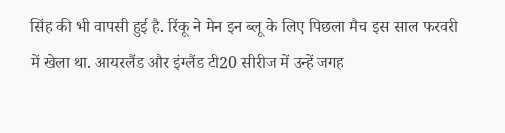सिंह की भी वापसी हुई है. रिंकू ने मेन इन ब्लू के लिए पिछला मैच इस साल फरवरी में खेला था. आयरलैंड और इंग्लैंड टी20 सीरीज में उन्हें जगह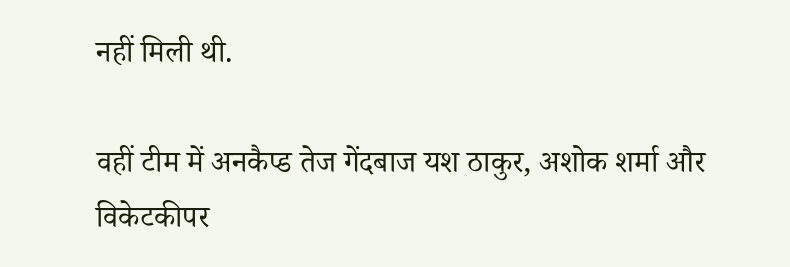नहीं मिली थी.

वहीं टीम में अनकैप्ड तेज गेंदबाज यश ठाकुर, अशोक शर्मा और विकेटकीपर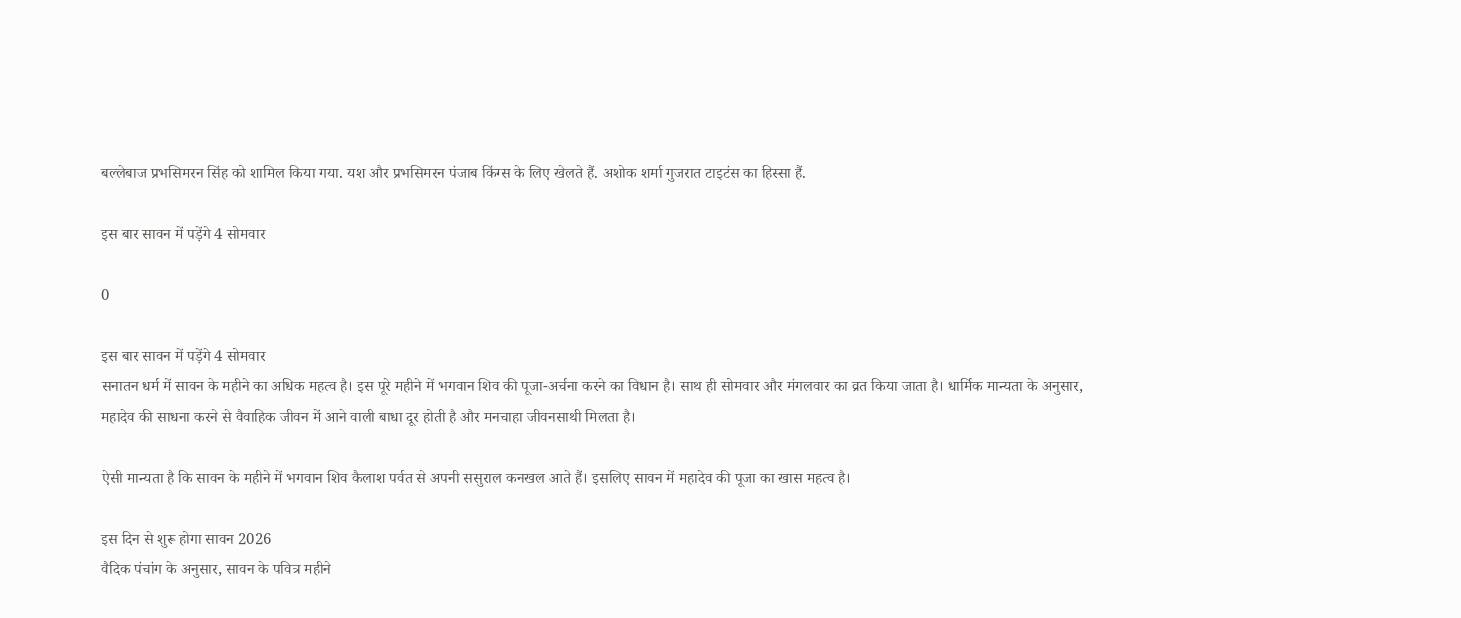बल्लेबाज प्रभसिमरन सिंह को शामिल किया गया. यश और प्रभसिमरन पंजाब किंग्स के लिए खेलते हैं. अशोक शर्मा गुजरात टाइटंस का हिस्सा हैं.

इस बार सावन में पड़ेंगे 4 सोमवार

0

इस बार सावन में पड़ेंगे 4 सोमवार
सनातन धर्म में सावन के महीने का अधिक महत्व है। इस पूरे महीने में भगवान शिव की पूजा-अर्चना करने का विधान है। साथ ही सोमवार और मंगलवार का व्रत किया जाता है। धार्मिक मान्यता के अनुसार, महादेव की साधना करने से वैवाहिक जीवन में आने वाली बाधा दूर होती है और मनचाहा जीवनसाथी मिलता है।

ऐसी मान्यता है कि सावन के महीने में भगवान शिव कैलाश पर्वत से अपनी ससुराल कनखल आते हैं। इसलिए सावन में महादेव की पूजा का खास महत्व है।

इस दिन से शुरू होगा सावन 2026
वैदिक पंचांग के अनुसार, सावन के पवित्र महीने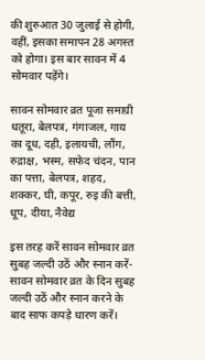की शुरुआत 30 जुलाई से होगी, वहीं, इसका समापन 28 अगस्त को होगा। इस बार सावन में 4 सोमवार पड़ेंगे।

सावन सोमवार व्रत पूजा समाग्री
धतूरा, बेलपत्र, गंगाजल, गाय का दूध, दही, इलायची, लौंग, रुद्राक्ष, भस्म, सफेद चंदन, पान का पत्ता, बेलपत्र, शहद, शक्कर, घी, कपूर, रुइ की बत्ती, धूप, दीया, नैवेद्य

इस तरह करें सावन सोमवार व्रत
सुबह जल्दी उठें और स्नान करें- सावन सोमवार व्रत के दिन सुबह जल्दी उठें और स्नान करने के बाद साफ कपड़े धारण करें।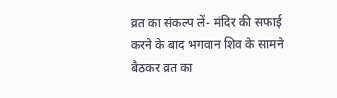व्रत का संकल्प लें- मंदिर की सफाई करने के बाद भगवान शिव के सामने बैठकर व्रत का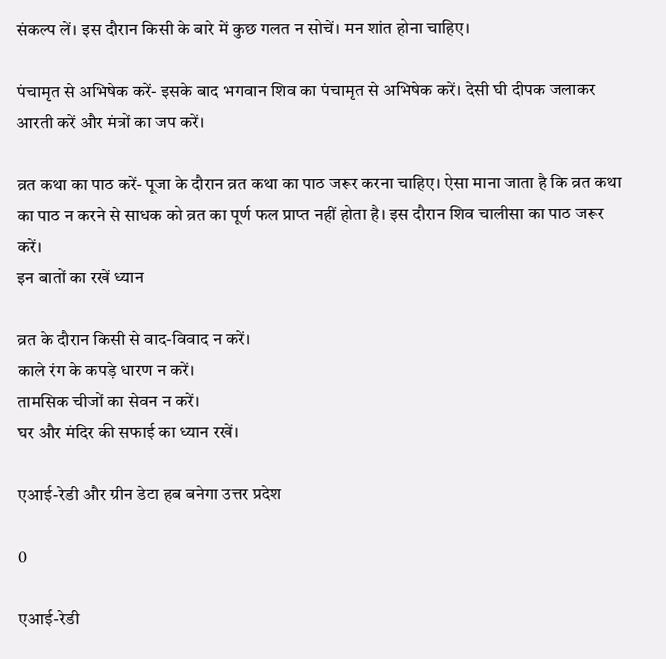संकल्प लें। इस दौरान किसी के बारे में कुछ गलत न सोचें। मन शांत होना चाहिए।

पंचामृत से अभिषेक करें- इसके बाद भगवान शिव का पंचामृत से अभिषेक करें। देसी घी दीपक जलाकर आरती करें और मंत्रों का जप करें।

व्रत कथा का पाठ करें- पूजा के दौरान व्रत कथा का पाठ जरूर करना चाहिए। ऐसा माना जाता है कि व्रत कथा का पाठ न करने से साधक को व्रत का पूर्ण फल प्राप्त नहीं होता है। इस दौरान शिव चालीसा का पाठ जरूर करें।
इन बातों का रखें ध्यान

व्रत के दौरान किसी से वाद-विवाद न करें।
काले रंग के कपड़े धारण न करें।
तामसिक चीजों का सेवन न करें।
घर और मंदिर की सफाई का ध्यान रखें।

एआई-रेडी और ग्रीन डेटा हब बनेगा उत्तर प्रदेश

0

एआई-रेडी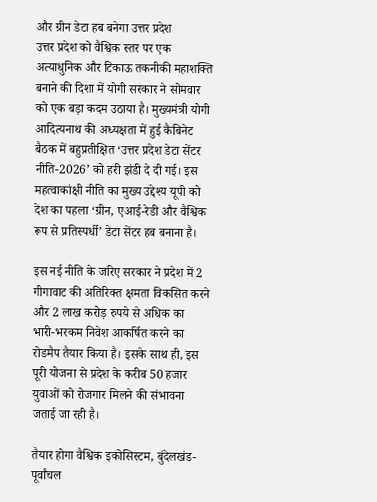और ग्रीन डेटा हब बनेगा उत्तर प्रदेश
उत्तर प्रदेश को वैश्विक स्तर पर एक अत्याधुनिक और टिकाऊ तकनीकी महाशक्ति बनाने की दिशा में योगी सरकार ने सोमवार को एक बड़ा कदम उठाया है। मुख्यमंत्री योगी आदित्यनाथ की अध्यक्षता में हुई कैबिनेट बैठक में बहुप्रतीक्षित ‘उत्तर प्रदेश डेटा सेंटर नीति-2026’ को हरी झंडी दे दी गई। इस महत्वाकांक्षी नीति का मुख्य उद्देश्य यूपी को देश का पहला ‘ग्रीन, एआई-रेडी और वैश्विक रूप से प्रतिस्पर्धी’ डेटा सेंटर हब बनाना है।

इस नई नीति के जरिए सरकार ने प्रदेश में 2 गीगावाट की अतिरिक्त क्षमता विकसित करने और 2 लाख करोड़ रुपये से अधिक का भारी-भरकम निवेश आकर्षित करने का रोडमैप तैयार किया है। इसके साथ ही, इस पूरी योजना से प्रदेश के करीब 50 हजार युवाओं को रोजगार मिलने की संभावना जताई जा रही है।

तैयार होगा वैश्विक इकोसिस्टम, बुंदेलखंड-पूर्वांचल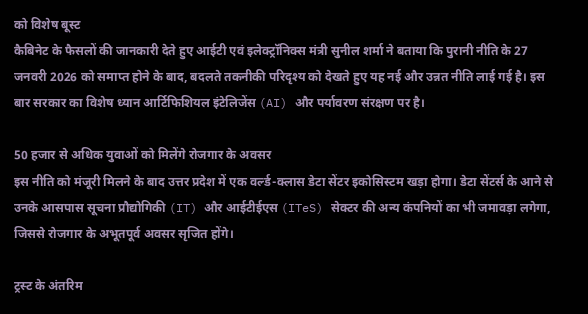को विशेष बूस्ट
कैबिनेट के फैसलों की जानकारी देते हुए आईटी एवं इलेक्ट्रॉनिक्स मंत्री सुनील शर्मा ने बताया कि पुरानी नीति के 27 जनवरी 2026 को समाप्त होने के बाद, बदलते तकनीकी परिदृश्य को देखते हुए यह नई और उन्नत नीति लाई गई है। इस बार सरकार का विशेष ध्यान आर्टिफिशियल इंटेलिजेंस (AI) और पर्यावरण संरक्षण पर है।

50 हजार से अधिक युवाओं को मिलेंगे रोजगार के अवसर
इस नीति को मंजूरी मिलने के बाद उत्तर प्रदेश में एक वर्ल्ड-क्लास डेटा सेंटर इकोसिस्टम खड़ा होगा। डेटा सेंटर्स के आने से उनके आसपास सूचना प्रौद्योगिकी (IT) और आईटीईएस (ITeS) सेक्टर की अन्य कंपनियों का भी जमावड़ा लगेगा, जिससे रोजगार के अभूतपूर्व अवसर सृजित होंगे।

ट्रस्ट के अंतरिम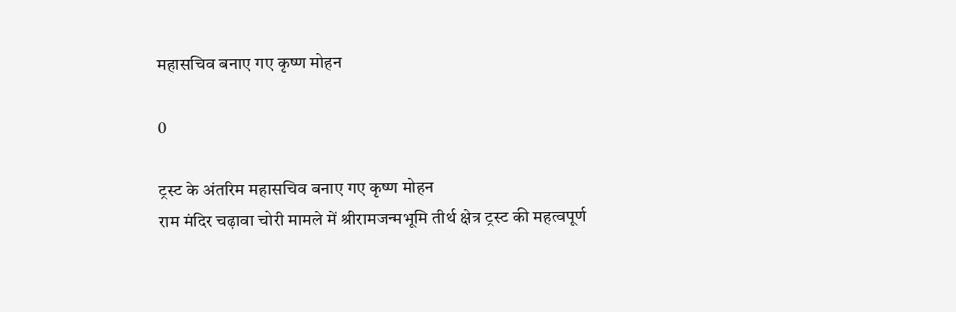महासचिव बनाए गए कृष्ण मोहन

0

ट्रस्ट के अंतरिम महासचिव बनाए गए कृष्ण मोहन
राम मंदिर चढ़ावा चोरी मामले में श्रीरामजन्मभूमि तीर्थ क्षेत्र ट्रस्ट की महत्वपूर्ण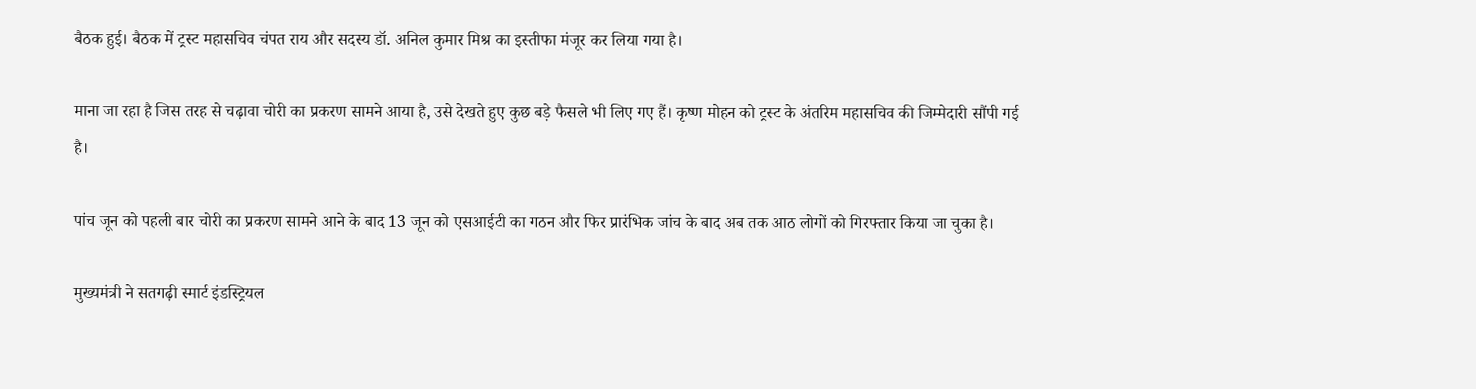बैठक हुई। बैठक में ट्रस्ट महासचिव चंपत राय और सदस्य डॉ. अनिल कुमार मिश्र का इस्तीफा मंजूर कर लिया गया है।

माना जा रहा है जिस तरह से चढ़ावा चोरी का प्रकरण सामने आया है, उसे देखते हुए कुछ बड़े फैसले भी लिए गए हैं। कृष्ण मोहन को ट्रस्ट के अंतरिम महासचिव की जिम्मेदारी सौंपी गई है।

पांच जून को पहली बार चोरी का प्रकरण सामने आने के बाद 13 जून को एसआईटी का गठन और फिर प्रारंभिक जांच के बाद अब तक आठ लोगों को गिरफ्तार किया जा चुका है।

मुख्यमंत्री ने सतगढ़ी स्मार्ट इंडस्ट्रियल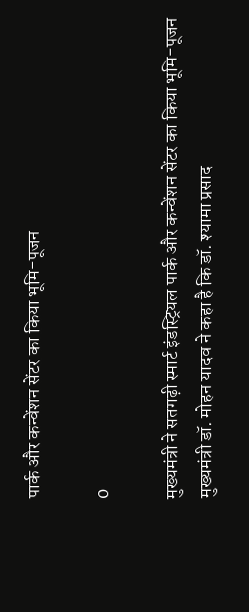पार्क और कन्वेंशन सेंटर का किया भूमि-पूजन

0

मुख्यमंत्री ने सतगढ़ी स्मार्ट इंडस्ट्रियल पार्क और कन्वेंशन सेंटर का किया भूमि-पूजन
मुख्यमंत्री डॉ. मोहन यादव ने कहा है कि डॉ. श्यामा प्रसाद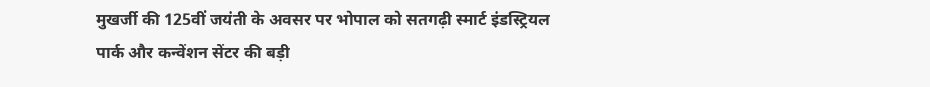मुखर्जी की 125वीं जयंती के अवसर पर भोपाल को सतगढ़ी स्मार्ट इंडस्ट्रियल पार्क और कन्वेंशन सेंटर की बड़ी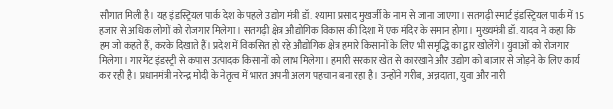सौगात मिली है। यह इंडस्ट्रियल पार्क देश के पहले उद्योग मंत्री डॉ. श्यामा प्रसाद मुखर्जी के नाम से जाना जाएगा। सतगढ़ी स्मार्ट इंडस्ट्रियल पार्क में 15 हजार से अधिक लोगों को रोजगार मिलेगा। सतगढ़ी क्षेत्र औद्योगिक विकास की दिशा में एक मंदिर के समान होगा। मुख्यमंत्री डॉ. यादव ने कहा कि हम जो कहते हैं, करके दिखाते हैं। प्रदेश में विकसित हो रहे औद्योगिक क्षेत्र हमारे किसानों के लिए भी समृद्धि का द्वार खोलेंगे। युवाओं को रोजगार मिलेगा। गारमेंट इंडस्ट्री से कपास उत्पादक किसानों को लाभ मिलेगा। हमारी सरकार खेत से कारखाने और उद्योग को बाजार से जोड़ने के लिए कार्य कर रही है। प्रधानमंत्री नरेन्द्र मोदी के नेतृत्व में भारत अपनी अलग पहचान बना रहा है। उन्होंने गरीब, अन्नदाता, युवा और नारी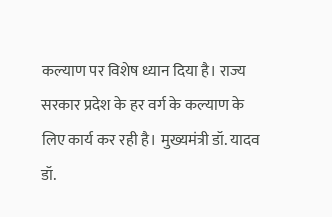कल्याण पर विशेष ध्यान दिया है। राज्य सरकार प्रदेश के हर वर्ग के कल्याण के लिए कार्य कर रही है। मुख्यमंत्री डॉ. यादव डॉ.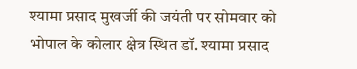श्यामा प्रसाद मुखर्जी की जयंती पर सोमवार को भोपाल के कोलार क्षेत्र स्थित डॉ. श्यामा प्रसाद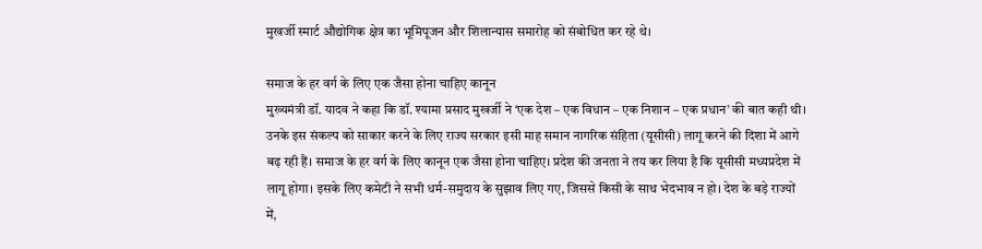मुखर्जी स्मार्ट औद्योगिक क्षेत्र का भूमिपूजन और शिलान्यास समारोह को संबोधित कर रहे थे।

समाज के हर वर्ग के लिए एक जैसा होना चाहिए कानून
मुख्यमंत्री डॉ. यादव ने कहा कि डॉ. श्यामा प्रसाद मुखर्जी ने ‘एक देश – एक विधान – एक निशान – एक प्रधान’ की बात कही थी। उनके इस संकल्प को साकार करने के लिए राज्य सरकार इसी माह समान नागरिक संहिता (यूसीसी) लागू करने की दिशा में आगे बढ़ रही हैं। समाज के हर वर्ग के लिए कानून एक जैसा होना चाहिए। प्रदेश की जनता ने तय कर लिया है कि यूसीसी मध्यप्रदेश में लागू होगा। इसके लिए कमेटी ने सभी धर्म-समुदाय के सुझाव लिए गए, जिससे किसी के साथ भेदभाव न हो। देश के बड़े राज्यों में,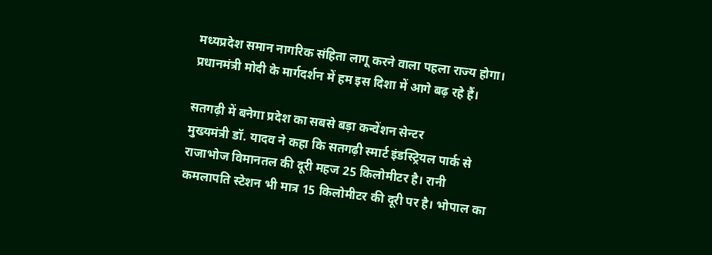मध्यप्रदेश समान नागरिक संहिता लागू करने वाला पहला राज्य होगा। प्रधानमंत्री मोदी के मार्गदर्शन में हम इस दिशा में आगे बढ़ रहे हैं।

सतगढ़ी में बनेगा प्रदेश का सबसे बड़ा कन्वेंशन सेन्टर
मुख्यमंत्री डॉ. यादव ने कहा कि सतगढ़ी स्मार्ट इंडस्ट्रियल पार्क से राजाभोज विमानतल की दूरी महज 25 किलोमीटर है। रानी कमलापति स्टेशन भी मात्र 15 किलोमीटर की दूरी पर है। भोपाल का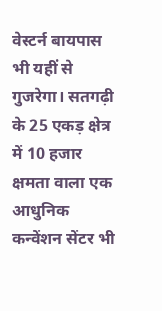वेस्टर्न बायपास भी यहीं से गुजरेगा। सतगढ़ी के 25 एकड़ क्षेत्र में 10 हजार क्षमता वाला एक आधुनिक कन्वेंशन सेंटर भी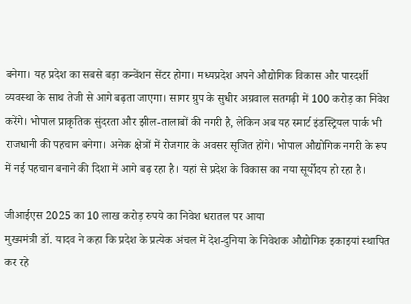बनेगा। यह प्रदेश का सबसे बड़ा कन्वेंशन सेंटर होगा। मध्यप्रदेश अपने औद्योगिक विकास और पारदर्शी व्यवस्था के साथ तेजी से आगे बढ़ता जाएगा। सागर ग्रुप के सुधीर अग्रवाल सतगढ़ी में 100 करोड़ का निवेश करेंगे। भोपाल प्राकृतिक सुंदरता और झील-तालाबों की नगरी है, लेकिन अब यह स्मार्ट इंडस्ट्रियल पार्क भी राजधानी की पहचान बनेगा। अनेक क्षेत्रों में रोजगार के अवसर सृजित होंगे। भोपाल औद्योगिक नगरी के रूप में नई पहचान बनाने की दिशा में आगे बढ़ रहा है। यहां से प्रदेश के विकास का नया सूर्योदय हो रहा है।

जीआईएस 2025 का 10 लाख करोड़ रुपये का निवेश धरातल पर आया
मुख्यमंत्री डॉ. यादव ने कहा कि प्रदेश के प्रत्येक अंचल में देश-दुनिया के निवेशक औद्योगिक इकाइयां स्थापित कर रहे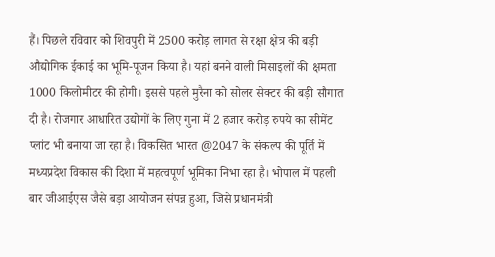हैं। पिछले रविवार को शिवपुरी में 2500 करोड़ लागत से रक्षा क्षेत्र की बड़ी औद्योगिक ईकाई का भूमि-पूजन किया है। यहां बनने वाली मिसाइलों की क्षमता 1000 किलोमीटर की होगी। इससे पहले मुरैना को सोलर सेक्टर की बड़ी सौगात दी है। रोजगार आधारित उद्योगों के लिए गुना में 2 हजार करोड़ रुपये का सीमेंट प्लांट भी बनाया जा रहा है। विकसित भारत @2047 के संकल्प की पूर्ति में मध्यप्रदेश विकास की दिशा में महत्वपूर्ण भूमिका निभा रहा है। भोपाल में पहली बार जीआईएस जैसे बड़ा आयोजन संपन्न हुआ, जिसे प्रधानमंत्री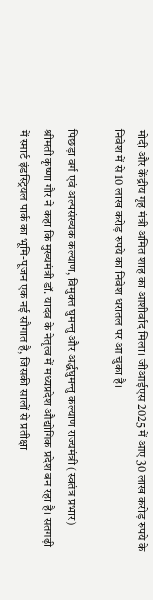मोदी और केंद्रीय गृह मंत्री अमित शाह का आशीर्वाद मिला। जीआईएस 2025 में आए 30 लाख करोड़ रुपये के निवेश में से 10 लाख करोड़ रुपये का निवेश धरातल पर आ चुका है।

पिछड़ा वर्ग एवं अल्पसंख्यक कल्याण, विमुक्त घुमन्तु और अर्द्धघुमन्तु कल्याण राज्यमंत्री (स्वतंत्र प्रभार) श्रीमती कृष्णा गौर ने कहा कि मुख्यमंत्री डॉ. यादव के नेतृत्व में मध्यप्रदेश औद्योगिक प्रदेश बन रहा है। सतगढ़ी में स्मार्ट इंडस्ट्रियल पार्क का भूमि-पूजन एक नई सौगात है, जिसकी सालों से प्रतीक्षा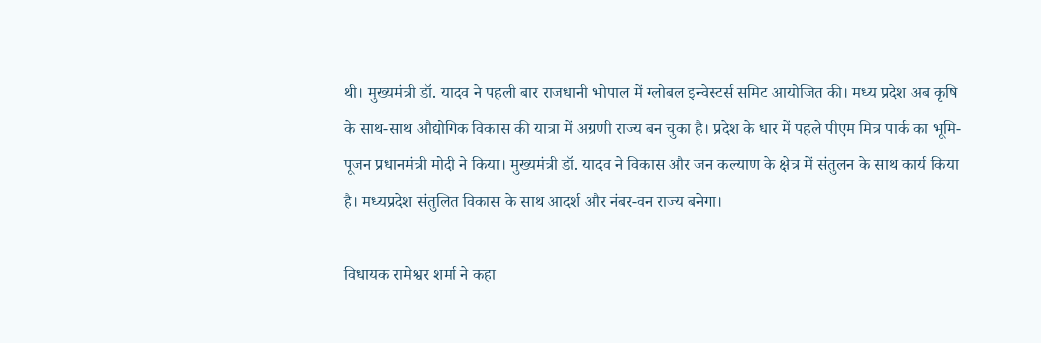थी। मुख्यमंत्री डॉ. यादव ने पहली बार राजधानी भोपाल में ग्लोबल इन्वेस्टर्स समिट आयोजित की। मध्य प्रदेश अब कृषि के साथ-साथ औद्योगिक विकास की यात्रा में अग्रणी राज्य बन चुका है। प्रदेश के धार में पहले पीएम मित्र पार्क का भूमि-पूजन प्रधानमंत्री मोदी ने किया। मुख्यमंत्री डॉ. यादव ने विकास और जन कल्याण के क्षेत्र में संतुलन के साथ कार्य किया है। मध्यप्रदेश संतुलित विकास के साथ आदर्श और नंबर-वन राज्य बनेगा।

विधायक रामेश्वर शर्मा ने कहा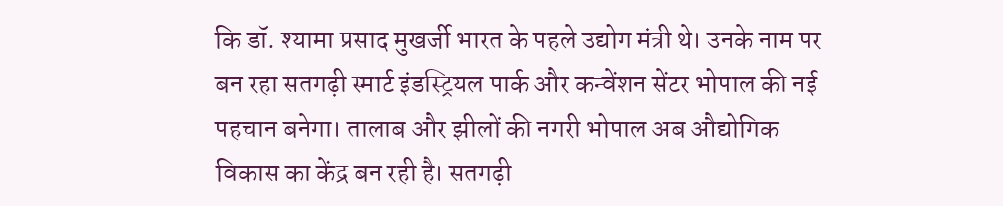कि डॉ. श्यामा प्रसाद मुखर्जी भारत के पहले उद्योग मंत्री थे। उनके नाम पर बन रहा सतगढ़ी स्मार्ट इंडस्ट्रियल पार्क और कन्वेंशन सेंटर भोपाल की नई पहचान बनेगा। तालाब और झीलों की नगरी भोपाल अब औद्योगिक विकास का केंद्र बन रही है। सतगढ़ी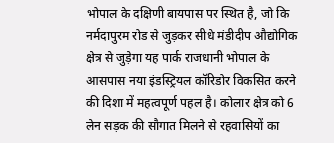भोपाल के दक्षिणी बायपास पर स्थित है, जो कि नर्मदापुरम रोड से जुड़कर सीधे मंडीदीप औद्योगिक क्षेत्र से जुड़ेगा यह पार्क राजधानी भोपाल के आसपास नया इंडस्ट्रियल कॉरिडोर विकसित करने की दिशा में महत्वपूर्ण पहल है। कोलार क्षेत्र को 6 लेन सड़क की सौगात मिलने से रहवासियों का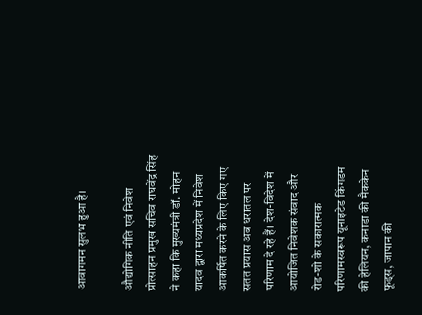आवागमन सुलभ हुआ है।

औद्योगिक नीति एवं निवेश प्रोत्साहन प्रमुख सचिव राघवेंद्र सिंह ने कहा कि मुख्यमंत्री डॉ. मोहन यादव द्वारा मध्यप्रदेश में निवेश आकर्षित करने के लिए किए गए सतत प्रयास अब धरातल पर परिणाम दे रहे हैं। देश-विदेश में आयोजित निवेशक संवाद और रोड-शो के सकारात्मक परिणामस्वरूप यूनाइटेड किंगडम की हेलियन, कनाडा की मैककेन फूड्स, जापान की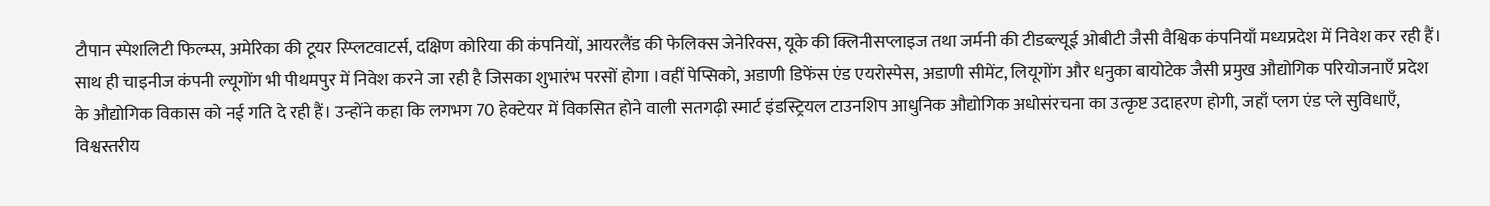टौपान स्पेशलिटी फिल्म्स, अमेरिका की टूयर स्प्लिटवाटर्स, दक्षिण कोरिया की कंपनियों, आयरलैंड की फेलिक्स जेनेरिक्स, यूके की क्लिनीसप्लाइज तथा जर्मनी की टीडब्ल्यूई ओबीटी जैसी वैश्विक कंपनियाँ मध्यप्रदेश में निवेश कर रही हैं। साथ ही चाइनीज कंपनी ल्यूगोंग भी पीथमपुर में निवेश करने जा रही है जिसका शुभारंभ परसों होगा ।वहीं पेप्सिको, अडाणी डिफेंस एंड एयरोस्पेस, अडाणी सीमेंट, लियूगोंग और धनुका बायोटेक जैसी प्रमुख औद्योगिक परियोजनाएँ प्रदेश के औद्योगिक विकास को नई गति दे रही हैं। उन्होंने कहा कि लगभग 70 हेक्टेयर में विकसित होने वाली सतगढ़ी स्मार्ट इंडस्ट्रियल टाउनशिप आधुनिक औद्योगिक अधोसंरचना का उत्कृष्ट उदाहरण होगी, जहाँ प्लग एंड प्ले सुविधाएँ, विश्वस्तरीय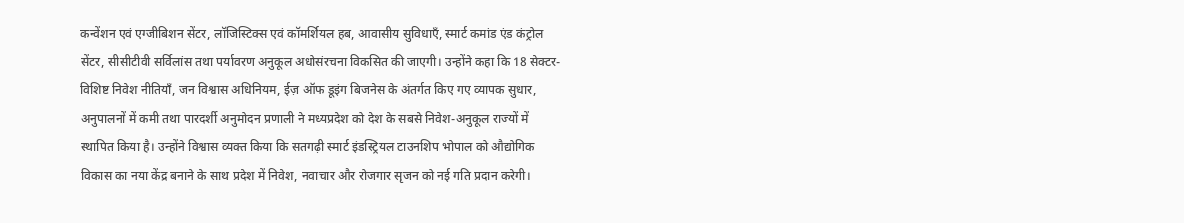कन्वेंशन एवं एग्जीबिशन सेंटर, लॉजिस्टिक्स एवं कॉमर्शियल हब, आवासीय सुविधाएँ, स्मार्ट कमांड एंड कंट्रोल सेंटर, सीसीटीवी सर्विलांस तथा पर्यावरण अनुकूल अधोसंरचना विकसित की जाएगी। उन्होंने कहा कि 18 सेक्टर-विशिष्ट निवेश नीतियाँ, जन विश्वास अधिनियम, ईज़ ऑफ डूइंग बिजनेस के अंतर्गत किए गए व्यापक सुधार, अनुपालनों में कमी तथा पारदर्शी अनुमोदन प्रणाली ने मध्यप्रदेश को देश के सबसे निवेश-अनुकूल राज्यों में स्थापित किया है। उन्होंने विश्वास व्यक्त किया कि सतगढ़ी स्मार्ट इंडस्ट्रियल टाउनशिप भोपाल को औद्योगिक विकास का नया केंद्र बनाने के साथ प्रदेश में निवेश, नवाचार और रोजगार सृजन को नई गति प्रदान करेगी।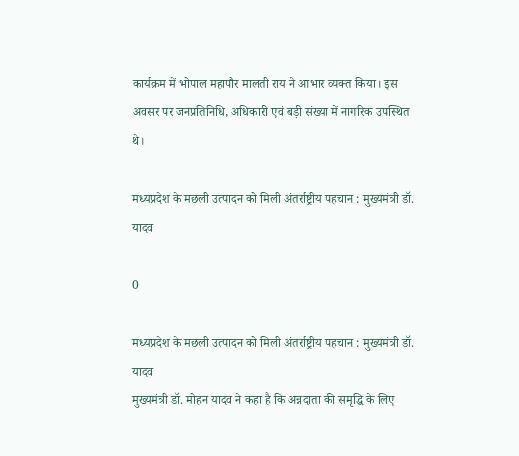कार्यक्रम में भोपाल महापौर मालती राय ने आभार व्यक्त किया। इस अवसर पर जनप्रतिनिधि, अधिकारी एवं बड़ी संख्या में नागरिक उपस्थित थे।

मध्यप्रदेश के मछली उत्पादन को मिली अंतर्राष्ट्रीय पहचान : मुख्यमंत्री डॉ. यादव

0

मध्यप्रदेश के मछली उत्पादन को मिली अंतर्राष्ट्रीय पहचान : मुख्यमंत्री डॉ. यादव
मुख्यमंत्री डॉ. मोहन यादव ने कहा है कि अन्नदाता की समृद्धि के लिए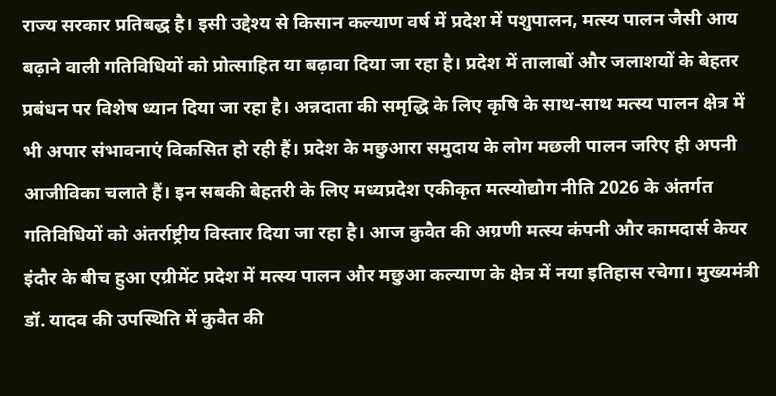राज्य सरकार प्रतिबद्ध है। इसी उद्देश्य से किसान कल्याण वर्ष में प्रदेश में पशुपालन, मत्स्य पालन जैसी आय बढ़ाने वाली गतिविधियों को प्रोत्साहित या बढ़ावा दिया जा रहा है। प्रदेश में तालाबों और जलाशयों के बेहतर प्रबंधन पर विशेष ध्यान दिया जा रहा है। अन्नदाता की समृद्धि के लिए कृषि के साथ-साथ मत्स्य पालन क्षेत्र में भी अपार संभावनाएं विकसित हो रही हैं। प्रदेश के मछुआरा समुदाय के लोग मछली पालन जरिए ही अपनी आजीविका चलाते हैं। इन सबकी बेहतरी के लिए मध्यप्रदेश एकीकृत मत्स्योद्योग नीति 2026 के अंतर्गत गतिविधियों को अंतर्राष्ट्रीय विस्तार दिया जा रहा है। आज कुवैत की अग्रणी मत्स्य कंपनी और कामदार्स केयर इंदौर के बीच हुआ एग्रीमेंट प्रदेश में मत्स्य पालन और मछुआ कल्याण के क्षेत्र में नया इतिहास रचेगा। मुख्यमंत्री डॉ. यादव की उपस्थिति में कुवैत की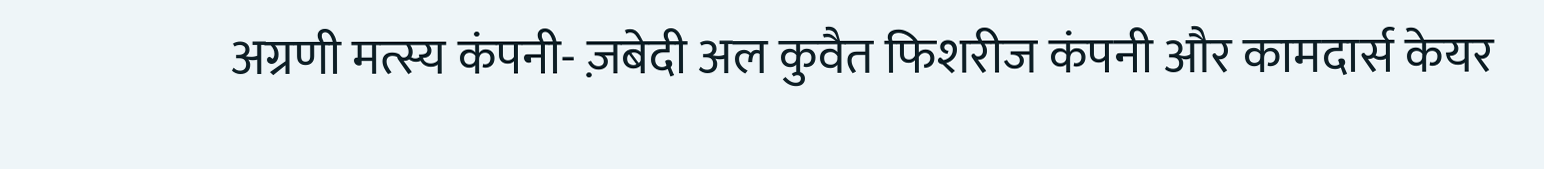अग्रणी मत्स्य कंपनी- ज़बेदी अल कुवैत फिशरीज कंपनी और कामदार्स केयर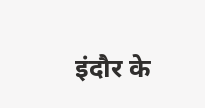इंदौर के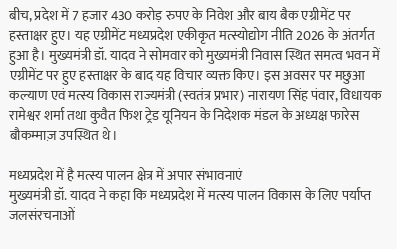बीच, प्रदेश में 7 हजार 430 करोड़ रुपए के निवेश और बाय बैक एग्रीमेंट पर हस्ताक्षर हुए। यह एग्रीमेंट मध्यप्रदेश एकीकृत मत्स्योद्योग नीति 2026 के अंतर्गत हुआ है। मुख्यमंत्री डॉ. यादव ने सोमवार को मुख्यमंत्री निवास स्थित समत्व भवन में एग्रीमेंट पर हुए हस्ताक्षर के बाद यह विचार व्यक्त किए। इस अवसर पर मछुआ कल्याण एवं मत्स्य विकास राज्यमंत्री (स्वतंत्र प्रभार) नारायण सिंह पंवार, विधायक रामेश्वर शर्मा तथा कुवैत फिश ट्रेड यूनियन के निदेशक मंडल के अध्यक्ष फारेस बौकम्माज़ उपस्थित थे।

मध्यप्रदेश में है मत्स्य पालन क्षेत्र में अपार संभावनाएं
मुख्यमंत्री डॉ. यादव ने कहा कि मध्यप्रदेश में मत्स्य पालन विकास के लिए पर्याप्त जलसंरचनाओं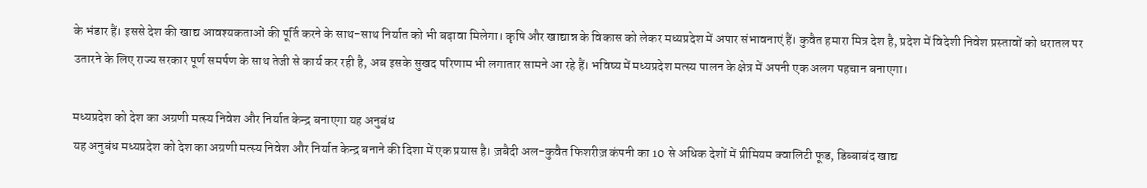के भंडार हैं। इससे देश की खाद्य आवश्यकताओं की पूर्ति करने के साथ-साथ निर्यात को भी बढ़ावा मिलेगा। कृषि और खाद्यान्न के विकास को लेकर मध्यप्रदेश में अपार संभावनाएं हैं। कुवैत हमारा मित्र देश है, प्रदेश में विदेशी निवेश प्रस्तावों को धरातल पर उतारने के लिए राज्य सरकार पूर्ण समर्पण के साथ तेजी से कार्य कर रही है, अब इसके सुखद परिणाम भी लगातार सामने आ रहे हैं। भविष्य में मध्यप्रदेश मत्स्य पालन के क्षेत्र में अपनी एक अलग पहचान बनाएगा।

मध्यप्रदेश को देश का अग्रणी मत्स्य निवेश और निर्यात केन्द्र बनाएगा यह अनुबंध
यह अनुबंध मध्यप्रदेश को देश का अग्रणी मत्स्य निवेश और निर्यात केन्द्र बनाने की दिशा में एक प्रयास है। ज़बैदी अल-कुवैत फिशरीज़ कंपनी का 10 से अधिक देशों में प्रीमियम क्वालिटी फूड, डिब्बाबंद खाद्य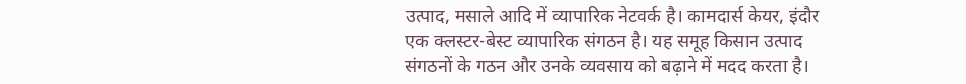उत्पाद, मसाले आदि में व्यापारिक नेटवर्क है। कामदार्स केयर, इंदौर एक क्लस्टर-बेस्ट व्यापारिक संगठन है। यह समूह किसान उत्पाद संगठनों के गठन और उनके व्यवसाय को बढ़ाने में मदद करता है।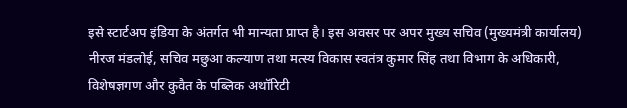इसे स्टार्टअप इंडिया के अंतर्गत भी मान्यता प्राप्त है। इस अवसर पर अपर मुख्य सचिव (मुख्यमंत्री कार्यालय) नीरज मंडलोई, सचिव मछुआ कल्याण तथा मत्स्य विकास स्वतंत्र कुमार सिंह तथा विभाग के अधिकारी, विशेषज्ञगण और कुवैत के पब्लिक अथॉरिटी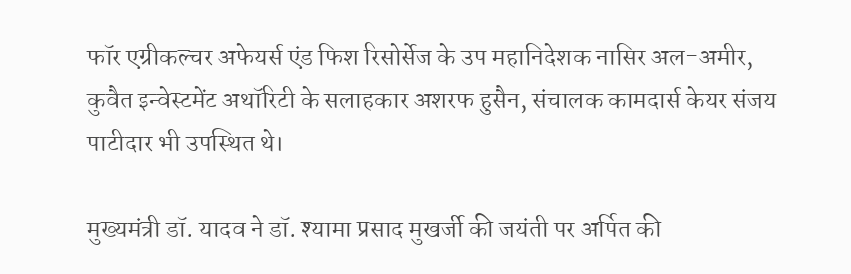फॉर एग्रीकल्चर अफेयर्स एंड फिश रिसोर्सेज के उप महानिदेशक नासिर अल-अमीर, कुवैत इन्वेस्टमेंट अथॉरिटी के सलाहकार अशरफ हुसैन, संचालक कामदार्स केयर संजय पाटीदार भी उपस्थित थे।

मुख्यमंत्री डॉ. यादव ने डॉ. श्यामा प्रसाद मुखर्जी की जयंती पर अर्पित की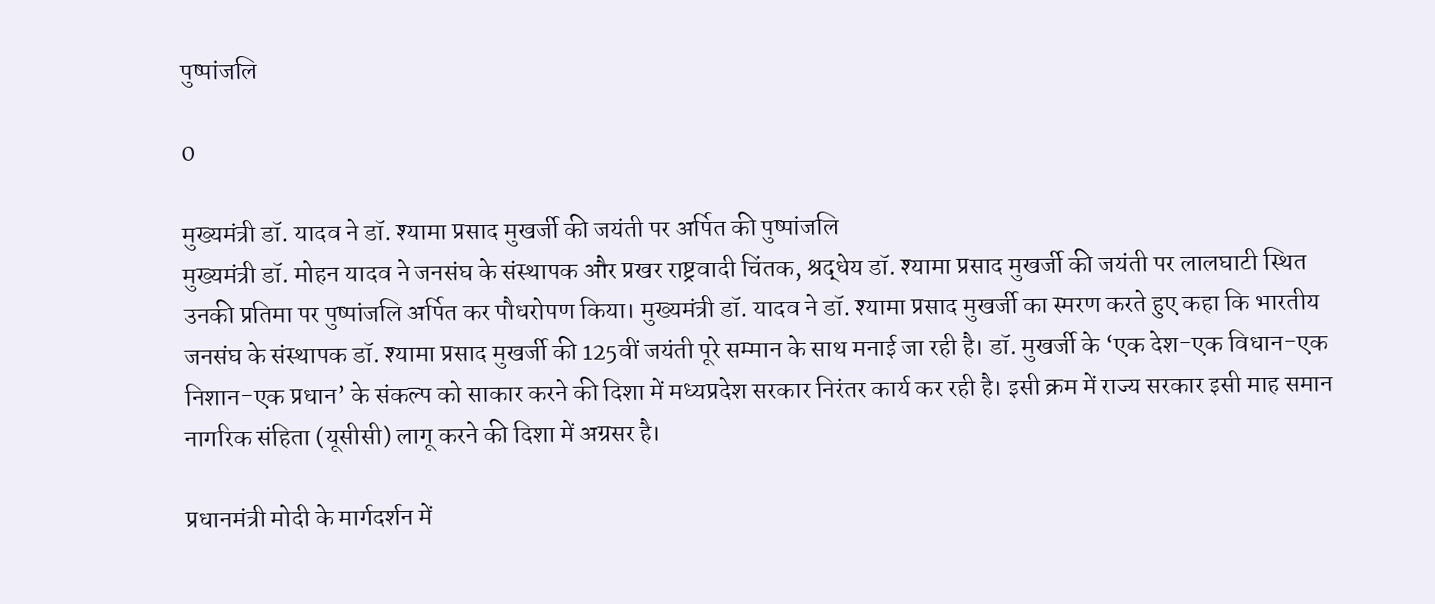पुष्पांजलि

0

मुख्यमंत्री डॉ. यादव ने डॉ. श्यामा प्रसाद मुखर्जी की जयंती पर अर्पित की पुष्पांजलि
मुख्यमंत्री डॉ. मोहन यादव ने जनसंघ के संस्थापक और प्रखर राष्ट्रवादी चिंतक, श्रद्धेय डॉ. श्यामा प्रसाद मुखर्जी की जयंती पर लालघाटी स्थित उनकी प्रतिमा पर पुष्पांजलि अर्पित कर पौधरोपण किया। मुख्यमंत्री डॉ. यादव ने डॉ. श्यामा प्रसाद मुखर्जी का स्मरण करते हुए कहा कि भारतीय जनसंघ के संस्थापक डॉ. श्यामा प्रसाद मुखर्जी की 125वीं जयंती पूरे सम्मान के साथ मनाई जा रही है। डॉ. मुखर्जी के ‘एक देश-एक विधान-एक निशान-एक प्रधान’ के संकल्प को साकार करने की दिशा में मध्यप्रदेश सरकार निरंतर कार्य कर रही है। इसी क्रम में राज्य सरकार इसी माह समान नागरिक संहिता (यूसीसी) लागू करने की दिशा में अग्रसर है।

प्रधानमंत्री मोदी के मार्गदर्शन में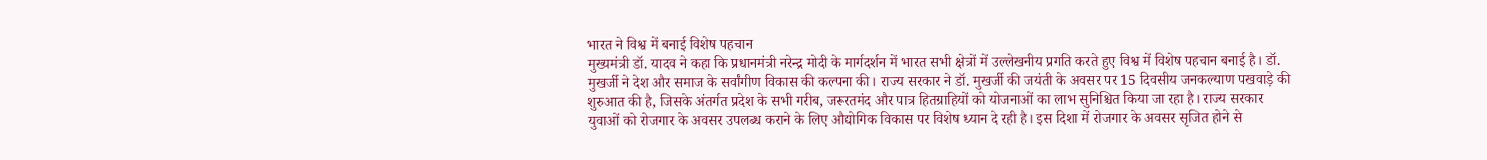भारत ने विश्व में बनाई विशेष पहचान
मुख्यमंत्री डॉ. यादव ने कहा कि प्रधानमंत्री नरेन्द्र मोदी के मार्गदर्शन में भारत सभी क्षेत्रों में उल्लेखनीय प्रगति करते हुए विश्व में विशेष पहचान बनाई है। डॉ. मुखर्जी ने देश और समाज के सर्वांगीण विकास की कल्पना की। राज्य सरकार ने डॉ. मुखर्जी की जयंती के अवसर पर 15 दिवसीय जनकल्याण पखवाड़े की शुरुआत की है, जिसके अंतर्गत प्रदेश के सभी गरीब, जरूरतमंद और पात्र हितग्राहियों को योजनाओं का लाभ सुनिश्चित किया जा रहा है। राज्य सरकार युवाओं को रोजगार के अवसर उपलब्ध कराने के लिए औद्योगिक विकास पर विशेष ध्यान दे रही है। इस दिशा में रोजगार के अवसर सृजित होने से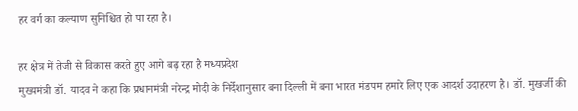हर वर्ग का कल्याण सुनिश्चित हो पा रहा है।

हर क्षेत्र में तेजी से विकास करते हुए आगे बढ़ रहा है मध्यप्रदेश
मुख्यमंत्री डॉ. यादव ने कहा कि प्रधानमंत्री नरेन्द्र मोदी के निर्देशानुसार बना दिल्ली में बना भारत मंडपम हमारे लिए एक आदर्श उदाहरण है। डॉ. मुखर्जी की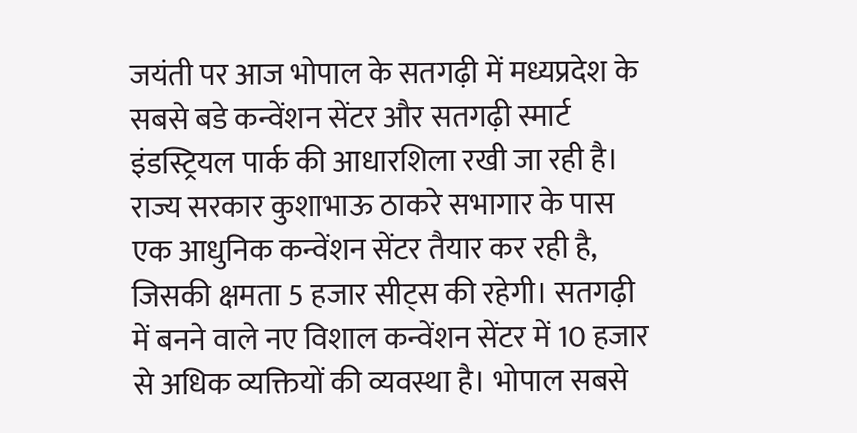जयंती पर आज भोपाल के सतगढ़ी में मध्यप्रदेश के सबसे बडे कन्वेंशन सेंटर और सतगढ़ी स्मार्ट इंडस्ट्रियल पार्क की आधारशिला रखी जा रही है। राज्य सरकार कुशाभाऊ ठाकरे सभागार के पास एक आधुनिक कन्वेंशन सेंटर तैयार कर रही है, जिसकी क्षमता 5 हजार सीट्स की रहेगी। सतगढ़ी में बनने वाले नए विशाल कन्वेंशन सेंटर में 10 हजार से अधिक व्यक्तियों की व्यवस्था है। भोपाल सबसे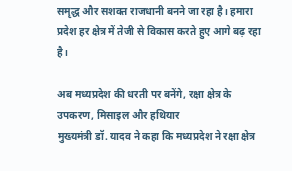समृद्ध और सशक्त राजधानी बनने जा रहा है। हमारा प्रदेश हर क्षेत्र में तेजी से विकास करते हुए आगे बढ़ रहा है।

अब मध्यप्रदेश की धरती पर बनेंगे, रक्षा क्षेत्र के उपकरण, मिसाइल और हथियार
मुख्यमंत्री डॉ. यादव ने कहा कि मध्यप्रदेश ने रक्षा क्षेत्र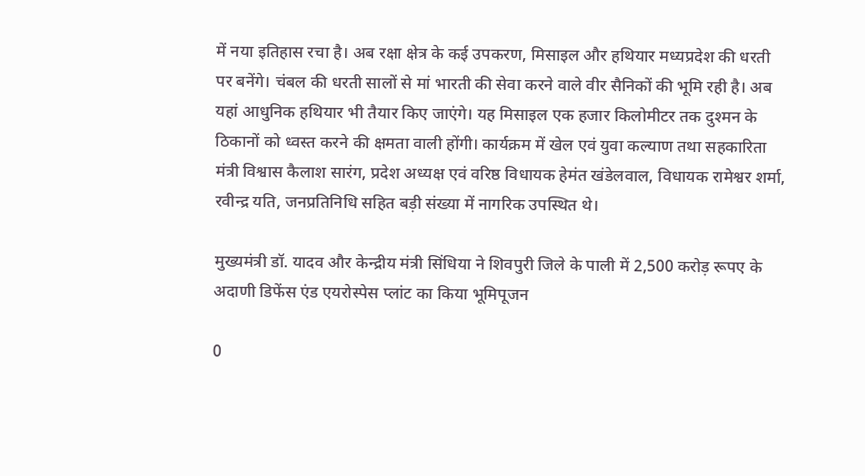में नया इतिहास रचा है। अब रक्षा क्षेत्र के कई उपकरण, मिसाइल और हथियार मध्यप्रदेश की धरती पर बनेंगे। चंबल की धरती सालों से मां भारती की सेवा करने वाले वीर सैनिकों की भूमि रही है। अब यहां आधुनिक हथियार भी तैयार किए जाएंगे। यह मिसाइल एक हजार किलोमीटर तक दुश्मन के ठिकानों को ध्वस्त करने की क्षमता वाली होंगी। कार्यक्रम में खेल एवं युवा कल्याण तथा सहकारिता मंत्री विश्वास कैलाश सारंग, प्रदेश अध्यक्ष एवं वरिष्ठ विधायक हेमंत खंडेलवाल, विधायक रामेश्वर शर्मा, रवीन्द्र यति, जनप्रतिनिधि सहित बड़ी संख्या में नागरिक उपस्थित थे।

मुख्यमंत्री डॉ. यादव और केन्द्रीय मंत्री सिंधिया ने शिवपुरी जिले के पाली में 2,500 करोड़ रूपए के अदाणी डिफेंस एंड एयरोस्पेस प्लांट का किया भूमिपूजन

0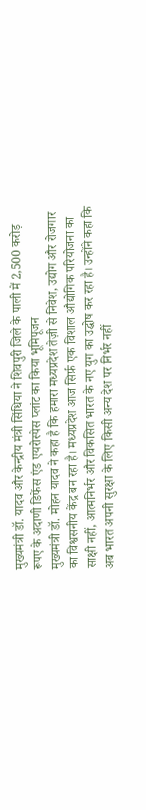मुख्यमंत्री डॉ. यादव और केन्द्रीय मंत्री सिंधिया ने शिवपुरी जिले के पाली में 2,500 करोड़ रूपए के अदाणी डिफेंस एंड एयरोस्पेस प्लांट का किया भूमिपूजन
मुख्यमंत्री डॉ. मोहन यादव ने कहा है कि हमारा मध्यप्रदेश तेज़ी से निवेश, उद्योग और रोजगार का विश्वसनीय केंद्र बन रहा है। मध्यप्रदेश आज सिर्फ़ एक विशाल औद्योगिक परियोजना का साक्षी नहीं, आत्मनिर्भर और विकसित भारत के नए युग का उद्घोष कर रहा है। उन्होंने कहा कि अब भारत अपनी सुरक्षा के लिए किसी अन्य देश पर निर्भर नहीं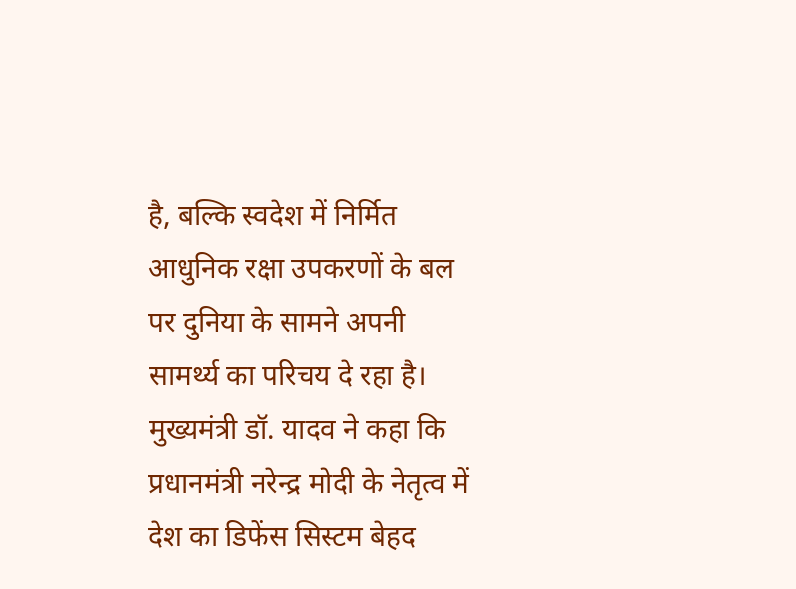है, बल्कि स्वदेश में निर्मित आधुनिक रक्षा उपकरणों के बल पर दुनिया के सामने अपनी सामर्थ्य का परिचय दे रहा है। मुख्यमंत्री डॉ. यादव ने कहा कि प्रधानमंत्री नरेन्द्र मोदी के नेतृत्व में देश का डिफेंस सिस्टम बेहद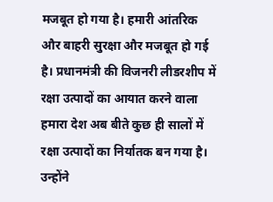मजबूत हो गया है। हमारी आंतरिक और बाहरी सुरक्षा और मजबूत हो गई है। प्रधानमंत्री की विजनरी लीडरशीप में रक्षा उत्पादों का आयात करने वाला हमारा देश अब बीते कुछ ही सालों में रक्षा उत्पादों का निर्यातक बन गया है। उन्होंने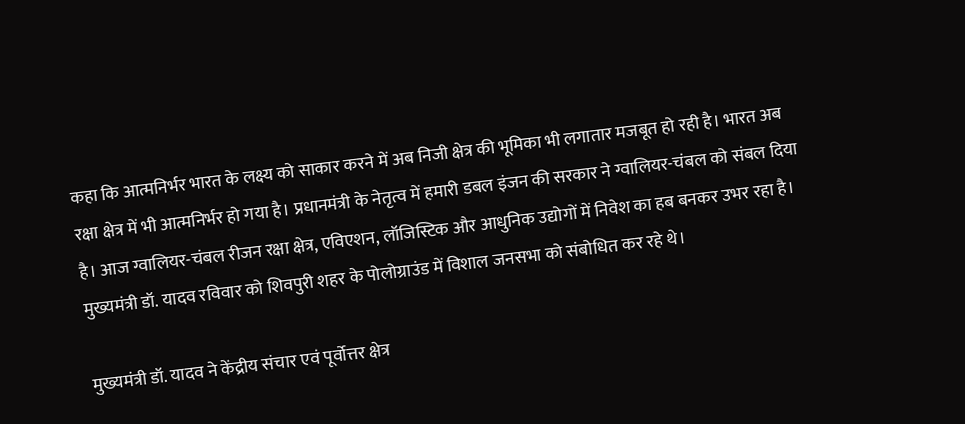कहा कि आत्मनिर्भर भारत के लक्ष्य को साकार करने में अब निजी क्षेत्र की भूमिका भी लगातार मजबूत हो रही है। भारत अब रक्षा क्षेत्र में भी आत्मनिर्भर हो गया है। प्रधानमंत्री के नेतृत्व में हमारी डबल इंजन की सरकार ने ग्वालियर-चंबल को संबल दिया है। आज ग्वालियर-चंबल रीजन रक्षा क्षेत्र, एविएशन, लॉजिस्टिक और आधुनिक उद्योगों में निवेश का हब बनकर उभर रहा है। मुख्यमंत्री डॉ. यादव रविवार को शिवपुरी शहर के पोलोग्राउंड में विशाल जनसभा को संबोधित कर रहे थे।

मुख्यमंत्री डॉ. यादव ने केंद्रीय संचार एवं पूर्वोत्तर क्षेत्र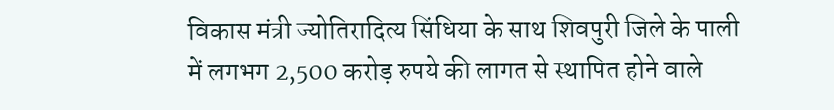विकास मंत्री ज्योतिरादित्य सिंधिया के साथ शिवपुरी जिले के पाली में लगभग 2,500 करोड़ रुपये की लागत से स्थापित होने वाले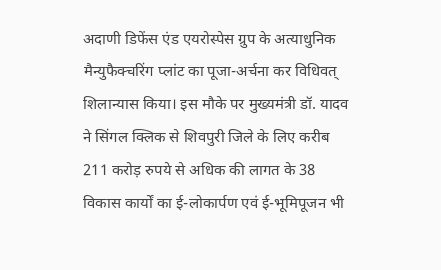अदाणी डिफेंस एंड एयरोस्पेस ग्रुप के अत्याधुनिक मैन्युफैक्चरिंग प्लांट का पूजा-अर्चना कर विधिवत् शिलान्यास किया। इस मौके पर मुख्यमंत्री डॉ. यादव ने सिंगल क्लिक से शिवपुरी जिले के लिए करीब 211 करोड़ रुपये से अधिक की लागत के 38 विकास कार्यों का ई-लोकार्पण एवं ई-भूमिपूजन भी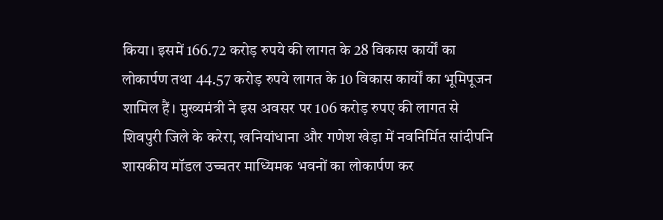किया। इसमें 166.72 करोड़ रुपये की लागत के 28 विकास कार्यों का लोकार्पण तथा 44.57 करोड़ रुपये लागत के 10 विकास कार्यों का भूमिपूजन शामिल हैं। मुख्यमंत्री ने इस अवसर पर 106 करोड़ रुपए की लागत से शिवपुरी जिले के करेरा, खनियांधाना और गणेश खेड़ा में नवनिर्मित सांदीपनि शासकीय मॉडल उच्चतर माध्यिमक भवनों का लोकार्पण कर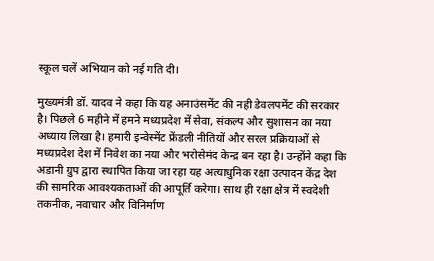स्कूल चलें अभियान को नई गति दी।

मुख्यमंत्री डॉ. यादव ने कहा कि यह अनाउंसमेंट की नही डेवलपमेंट की सरकार है। पिछले 6 महीने में हमने मध्यप्रदेश में सेवा, संकल्प और सुशासन का नया अध्याय लिखा है। हमारी इन्वेस्मेंट फ्रेंडली नीतियों और सरल प्रक्रियाओं से मध्यप्रदेश देश में निवेश का नया और भरोसेमंद केन्द्र बन रहा है। उन्होंने कहा कि अडानी ग्रुप द्वारा स्थापित किया जा रहा यह अत्याधुनिक रक्षा उत्पादन केंद्र देश की सामरिक आवश्यकताओं की आपूर्ति करेगा। साथ ही रक्षा क्षेत्र में स्वदेशी तकनीक, नवाचार और विनिर्माण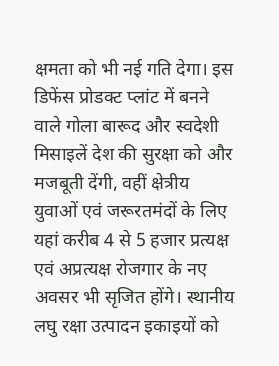क्षमता को भी नई गति देगा। इस डिफेंस प्रोडक्ट प्लांट में बनने वाले गोला बारूद और स्वदेशी मिसाइलें देश की सुरक्षा को और मजबूती देंगी, वहीं क्षेत्रीय युवाओं एवं जरूरतमंदों के लिए यहां करीब 4 से 5 हजार प्रत्यक्ष एवं अप्रत्यक्ष रोजगार के नए अवसर भी सृजित होंगे। स्थानीय लघु रक्षा उत्पादन इकाइयों को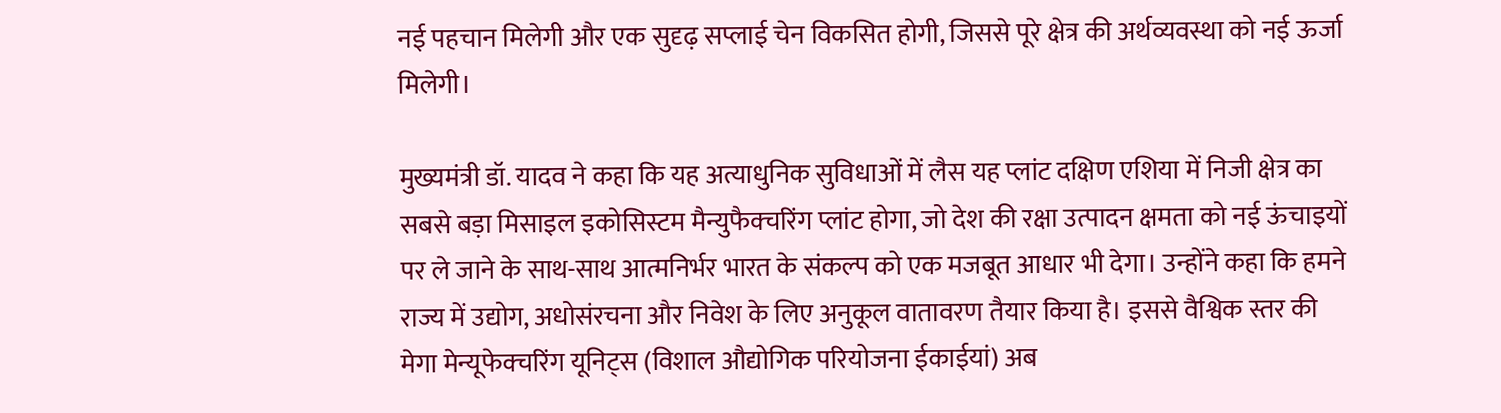नई पहचान मिलेगी और एक सुदृढ़ सप्लाई चेन विकसित होगी, जिससे पूरे क्षेत्र की अर्थव्यवस्था को नई ऊर्जा मिलेगी।

मुख्यमंत्री डॉ. यादव ने कहा कि यह अत्याधुनिक सुविधाओं में लैस यह प्लांट दक्षिण एशिया में निजी क्षेत्र का सबसे बड़ा मिसाइल इकोसिस्टम मैन्युफैक्चरिंग प्लांट होगा, जो देश की रक्षा उत्पादन क्षमता को नई ऊंचाइयों पर ले जाने के साथ-साथ आत्मनिर्भर भारत के संकल्प को एक मजबूत आधार भी देगा। उन्होंने कहा कि हमने राज्य में उद्योग, अधोसंरचना और निवेश के लिए अनुकूल वातावरण तैयार किया है। इससे वैश्विक स्तर की मेगा मेन्यूफेक्चरिंग यूनिट्स (विशाल औद्योगिक परियोजना ईकाईयां) अब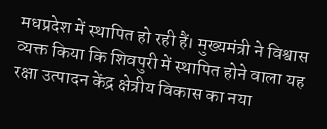मधप्रदेश में स्थापित हो रही हैं। मुख्यमंत्री ने विश्वास व्यक्त किया कि शिवपुरी में स्थापित होने वाला यह रक्षा उत्पादन केंद्र क्षेत्रीय विकास का नया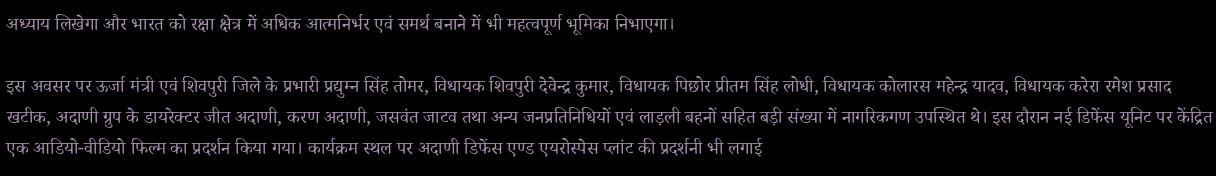अध्याय लिखेगा और भारत को रक्षा क्षेत्र में अधिक आत्मनिर्भर एवं समर्थ बनाने में भी महत्वपूर्ण भूमिका निभाएगा।

इस अवसर पर ऊर्जा मंत्री एवं शिवपुरी जिले के प्रभारी प्रद्युम्न सिंह तोमर, विधायक शिवपुरी देवेन्द्र कुमार, विधायक पिछोर प्रीतम सिंह लोधी, विधायक कोलारस महेन्द्र यादव, विधायक करेरा रमेश प्रसाद खटीक, अदाणी ग्रुप के डायरेक्‍टर जीत अदाणी, करण अदाणी, जसवंत जाटव तथा अन्य जनप्रतिनिधियों एवं लाड़ली बहनों सहित बड़ी संख्या में नागरिकगण उपस्थित थे। इस दौरान नई डिफेंस यूनिट पर केंद्रित एक आडियो-वीडियो फिल्म का प्रदर्शन किया गया। कार्यक्रम स्थल पर अदाणी डिफेंस एण्ड एयरोस्पेस प्लांट की प्रदर्शनी भी लगाई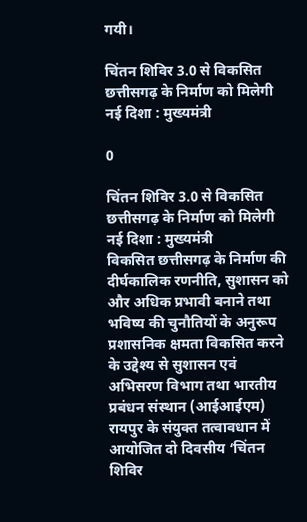गयी।

चिंतन शिविर 3.0 से विकसित छत्तीसगढ़ के निर्माण को मिलेगी नई दिशा : मुख्यमंत्री

0

चिंतन शिविर 3.0 से विकसित छत्तीसगढ़ के निर्माण को मिलेगी नई दिशा : मुख्यमंत्री
विकसित छत्तीसगढ़ के निर्माण की दीर्घकालिक रणनीति, सुशासन को और अधिक प्रभावी बनाने तथा भविष्य की चुनौतियों के अनुरूप प्रशासनिक क्षमता विकसित करने के उद्देश्य से सुशासन एवं अभिसरण विभाग तथा भारतीय प्रबंधन संस्थान (आईआईएम) रायपुर के संयुक्त तत्वावधान में आयोजित दो दिवसीय ‘चिंतन शिविर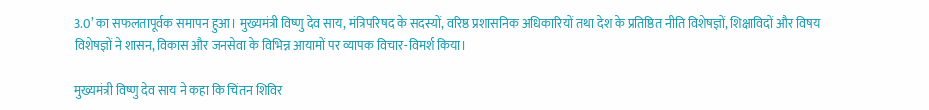3.0’ का सफलतापूर्वक समापन हुआ। मुख्यमंत्री विष्णु देव साय, मंत्रिपरिषद के सदस्यों, वरिष्ठ प्रशासनिक अधिकारियों तथा देश के प्रतिष्ठित नीति विशेषज्ञों, शिक्षाविदों और विषय विशेषज्ञों ने शासन, विकास और जनसेवा के विभिन्न आयामों पर व्यापक विचार-विमर्श किया।

मुख्यमंत्री विष्णु देव साय ने कहा कि चिंतन शिविर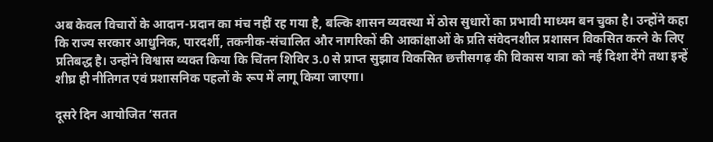अब केवल विचारों के आदान-प्रदान का मंच नहीं रह गया है, बल्कि शासन व्यवस्था में ठोस सुधारों का प्रभावी माध्यम बन चुका है। उन्होंने कहा कि राज्य सरकार आधुनिक, पारदर्शी, तकनीक-संचालित और नागरिकों की आकांक्षाओं के प्रति संवेदनशील प्रशासन विकसित करने के लिए प्रतिबद्ध है। उन्होंने विश्वास व्यक्त किया कि चिंतन शिविर 3.0 से प्राप्त सुझाव विकसित छत्तीसगढ़ की विकास यात्रा को नई दिशा देंगे तथा इन्हें शीघ्र ही नीतिगत एवं प्रशासनिक पहलों के रूप में लागू किया जाएगा।

दूसरे दिन आयोजित ‘सतत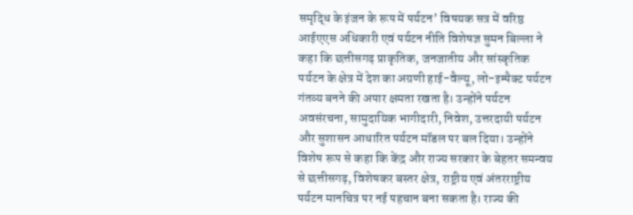समृद्धि के इंजन के रूप में पर्यटन’ विषयक सत्र में वरिष्ठ आईएएस अधिकारी एवं पर्यटन नीति विशेषज्ञ सुमन बिल्ला ने कहा कि छत्तीसगढ़ प्राकृतिक, जनजातीय और सांस्कृतिक पर्यटन के क्षेत्र में देश का अग्रणी हाई-वैल्यू, लो-इम्पैक्ट पर्यटन गंतव्य बनने की अपार क्षमता रखता है। उन्होंने पर्यटन अवसंरचना, सामुदायिक भागीदारी, निवेश, उत्तरदायी पर्यटन और सुशासन आधारित पर्यटन मॉडल पर बल दिया। उन्होंने विशेष रूप से कहा कि केंद्र और राज्य सरकार के बेहतर समन्वय से छत्तीसगढ़, विशेषकर बस्तर क्षेत्र, राष्ट्रीय एवं अंतरराष्ट्रीय पर्यटन मानचित्र पर नई पहचान बना सकता है। राज्य की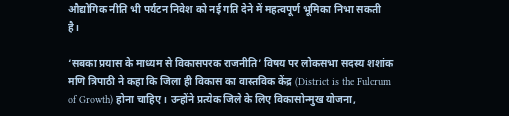औद्योगिक नीति भी पर्यटन निवेश को नई गति देने में महत्वपूर्ण भूमिका निभा सकती है।

‘सबका प्रयास के माध्यम से विकासपरक राजनीति’ विषय पर लोकसभा सदस्य शशांक मणि त्रिपाठी ने कहा कि जिला ही विकास का वास्तविक केंद्र (District is the Fulcrum of Growth) होना चाहिए। उन्होंने प्रत्येक जिले के लिए विकासोन्मुख योजना,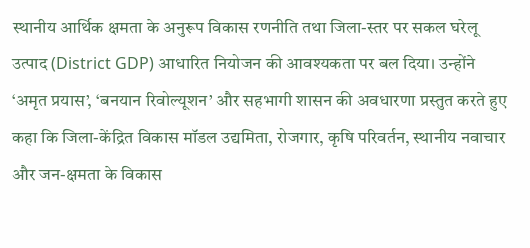स्थानीय आर्थिक क्षमता के अनुरूप विकास रणनीति तथा जिला-स्तर पर सकल घरेलू उत्पाद (District GDP) आधारित नियोजन की आवश्यकता पर बल दिया। उन्होंने ‘अमृत प्रयास’, ‘बनयान रिवोल्यूशन’ और सहभागी शासन की अवधारणा प्रस्तुत करते हुए कहा कि जिला-केंद्रित विकास मॉडल उद्यमिता, रोजगार, कृषि परिवर्तन, स्थानीय नवाचार और जन-क्षमता के विकास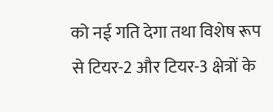को नई गति देगा तथा विशेष रूप से टियर-2 और टियर-3 क्षेत्रों के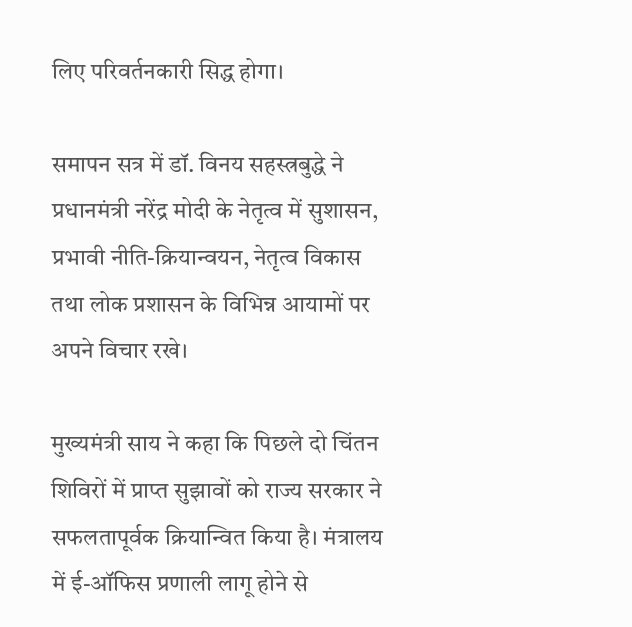लिए परिवर्तनकारी सिद्ध होगा।

समापन सत्र में डॉ. विनय सहस्त्रबुद्धे ने प्रधानमंत्री नरेंद्र मोदी के नेतृत्व में सुशासन, प्रभावी नीति-क्रियान्वयन, नेतृत्व विकास तथा लोक प्रशासन के विभिन्न आयामों पर अपने विचार रखे।

मुख्यमंत्री साय ने कहा कि पिछले दो चिंतन शिविरों में प्राप्त सुझावों को राज्य सरकार ने सफलतापूर्वक क्रियान्वित किया है। मंत्रालय में ई-ऑफिस प्रणाली लागू होने से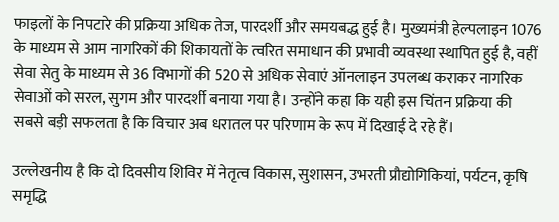फाइलों के निपटारे की प्रक्रिया अधिक तेज, पारदर्शी और समयबद्ध हुई है। मुख्यमंत्री हेल्पलाइन 1076 के माध्यम से आम नागरिकों की शिकायतों के त्वरित समाधान की प्रभावी व्यवस्था स्थापित हुई है, वहीं सेवा सेतु के माध्यम से 36 विभागों की 520 से अधिक सेवाएं ऑनलाइन उपलब्ध कराकर नागरिक सेवाओं को सरल, सुगम और पारदर्शी बनाया गया है। उन्होंने कहा कि यही इस चिंतन प्रक्रिया की सबसे बड़ी सफलता है कि विचार अब धरातल पर परिणाम के रूप में दिखाई दे रहे हैं।

उल्लेखनीय है कि दो दिवसीय शिविर में नेतृत्व विकास, सुशासन, उभरती प्रौद्योगिकियां, पर्यटन, कृषि समृद्धि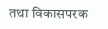तथा विकासपरक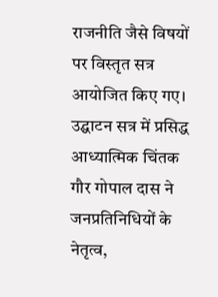राजनीति जैसे विषयों पर विस्तृत सत्र आयोजित किए गए। उद्घाटन सत्र में प्रसिद्ध आध्यात्मिक चिंतक गौर गोपाल दास ने जनप्रतिनिधियों के नेतृत्व,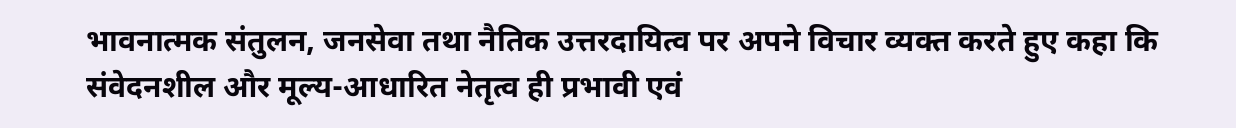भावनात्मक संतुलन, जनसेवा तथा नैतिक उत्तरदायित्व पर अपने विचार व्यक्त करते हुए कहा कि संवेदनशील और मूल्य-आधारित नेतृत्व ही प्रभावी एवं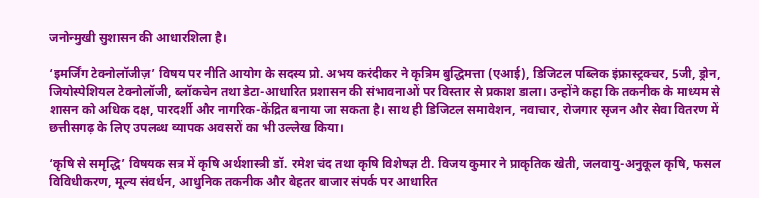जनोन्मुखी सुशासन की आधारशिला है।

‘इमर्जिंग टेक्नोलॉजीज़’ विषय पर नीति आयोग के सदस्य प्रो. अभय करंदीकर ने कृत्रिम बुद्धिमत्ता (एआई), डिजिटल पब्लिक इंफ्रास्ट्रक्चर, 5जी, ड्रोन, जियोस्पेशियल टेक्नोलॉजी, ब्लॉकचेन तथा डेटा-आधारित प्रशासन की संभावनाओं पर विस्तार से प्रकाश डाला। उन्होंने कहा कि तकनीक के माध्यम से शासन को अधिक दक्ष, पारदर्शी और नागरिक-केंद्रित बनाया जा सकता है। साथ ही डिजिटल समावेशन, नवाचार, रोजगार सृजन और सेवा वितरण में छत्तीसगढ़ के लिए उपलब्ध व्यापक अवसरों का भी उल्लेख किया।

‘कृषि से समृद्धि’ विषयक सत्र में कृषि अर्थशास्त्री डॉ. रमेश चंद तथा कृषि विशेषज्ञ टी. विजय कुमार ने प्राकृतिक खेती, जलवायु-अनुकूल कृषि, फसल विविधीकरण, मूल्य संवर्धन, आधुनिक तकनीक और बेहतर बाजार संपर्क पर आधारित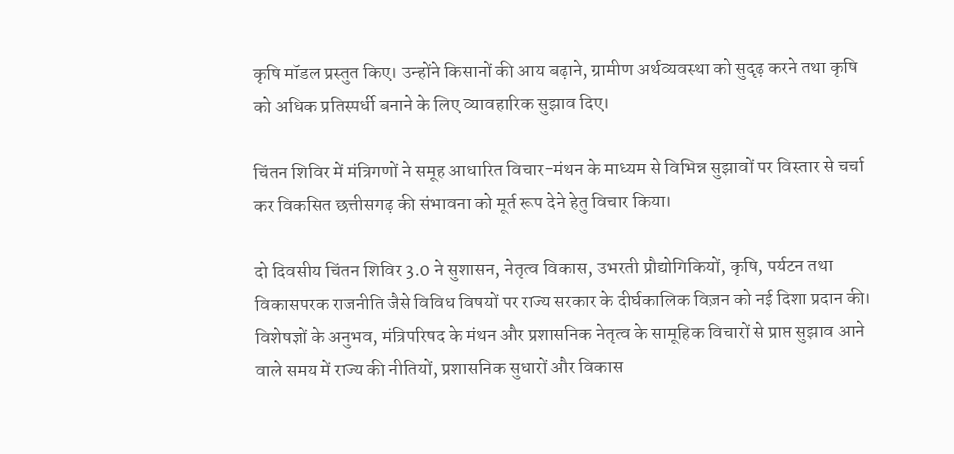कृषि मॉडल प्रस्तुत किए। उन्होंने किसानों की आय बढ़ाने, ग्रामीण अर्थव्यवस्था को सुदृढ़ करने तथा कृषि को अधिक प्रतिस्पर्धी बनाने के लिए व्यावहारिक सुझाव दिए।

चिंतन शिविर में मंत्रिगणों ने समूह आधारित विचार-मंथन के माध्यम से विभिन्न सुझावों पर विस्तार से चर्चा कर विकसित छत्तीसगढ़ की संभावना को मूर्त रूप देने हेतु विचार किया।

दो दिवसीय चिंतन शिविर 3.0 ने सुशासन, नेतृत्व विकास, उभरती प्रौद्योगिकियों, कृषि, पर्यटन तथा विकासपरक राजनीति जैसे विविध विषयों पर राज्य सरकार के दीर्घकालिक विज़न को नई दिशा प्रदान की। विशेषज्ञों के अनुभव, मंत्रिपरिषद के मंथन और प्रशासनिक नेतृत्व के सामूहिक विचारों से प्राप्त सुझाव आने वाले समय में राज्य की नीतियों, प्रशासनिक सुधारों और विकास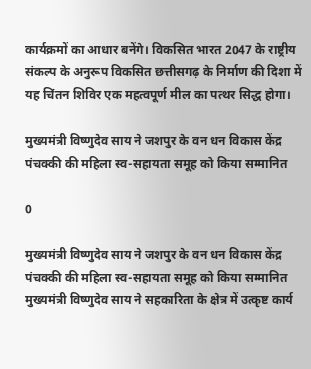कार्यक्रमों का आधार बनेंगे। विकसित भारत 2047 के राष्ट्रीय संकल्प के अनुरूप विकसित छत्तीसगढ़ के निर्माण की दिशा में यह चिंतन शिविर एक महत्वपूर्ण मील का पत्थर सिद्ध होगा।

मुख्यमंत्री विष्णुदेव साय ने जशपुर के वन धन विकास केंद्र पंचक्की की महिला स्व-सहायता समूह को किया सम्मानित

0

मुख्यमंत्री विष्णुदेव साय ने जशपुर के वन धन विकास केंद्र पंचक्की की महिला स्व-सहायता समूह को किया सम्मानित मुख्यमंत्री विष्णुदेव साय ने सहकारिता के क्षेत्र में उत्कृष्ट कार्य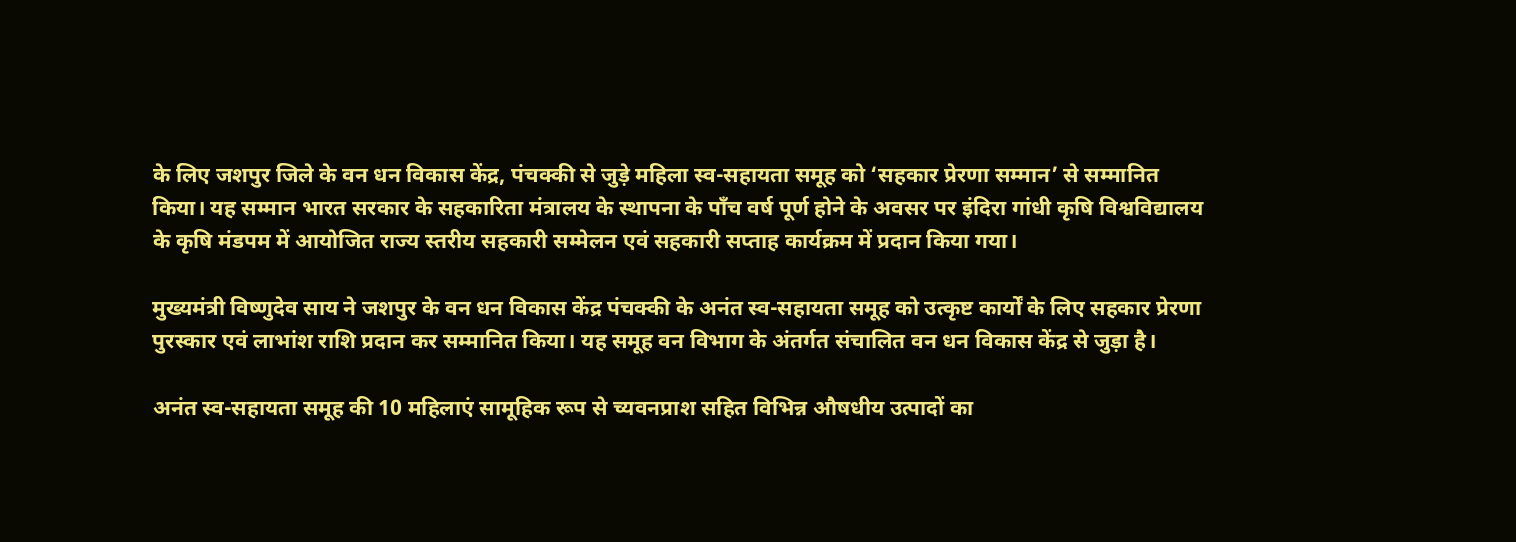के लिए जशपुर जिले के वन धन विकास केंद्र, पंचक्की से जुड़े महिला स्व-सहायता समूह को ‘सहकार प्रेरणा सम्मान’ से सम्मानित किया। यह सम्मान भारत सरकार के सहकारिता मंत्रालय के स्थापना के पाँच वर्ष पूर्ण होने के अवसर पर इंदिरा गांधी कृषि विश्वविद्यालय के कृषि मंडपम में आयोजित राज्य स्तरीय सहकारी सम्मेलन एवं सहकारी सप्ताह कार्यक्रम में प्रदान किया गया।

मुख्यमंत्री विष्णुदेव साय ने जशपुर के वन धन विकास केंद्र पंचक्की के अनंत स्व-सहायता समूह को उत्कृष्ट कार्यों के लिए सहकार प्रेरणा पुरस्कार एवं लाभांश राशि प्रदान कर सम्मानित किया। यह समूह वन विभाग के अंतर्गत संचालित वन धन विकास केंद्र से जुड़ा है।

अनंत स्व-सहायता समूह की 10 महिलाएं सामूहिक रूप से च्यवनप्राश सहित विभिन्न औषधीय उत्पादों का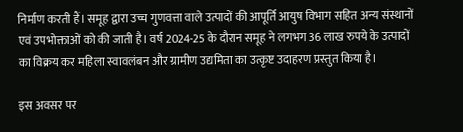निर्माण करती हैं। समूह द्वारा उच्च गुणवत्ता वाले उत्पादों की आपूर्ति आयुष विभाग सहित अन्य संस्थानों एवं उपभोक्ताओं को की जाती है। वर्ष 2024-25 के दौरान समूह ने लगभग 36 लाख रुपये के उत्पादों का विक्रय कर महिला स्वावलंबन और ग्रामीण उद्यमिता का उत्कृष्ट उदाहरण प्रस्तुत किया है।

इस अवसर पर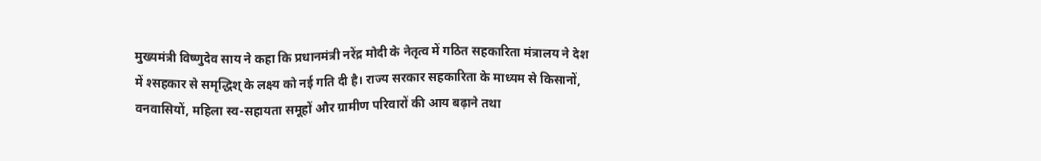मुख्यमंत्री विष्णुदेव साय ने कहा कि प्रधानमंत्री नरेंद्र मोदी के नेतृत्व में गठित सहकारिता मंत्रालय ने देश में श्सहकार से समृद्धिश् के लक्ष्य को नई गति दी है। राज्य सरकार सहकारिता के माध्यम से किसानों, वनवासियों, महिला स्व-सहायता समूहों और ग्रामीण परिवारों की आय बढ़ाने तथा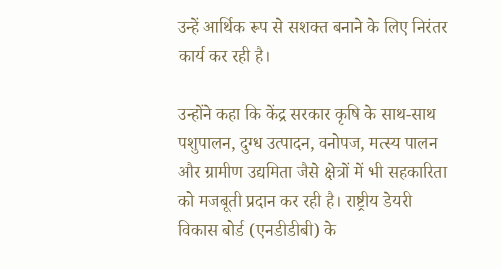उन्हें आर्थिक रूप से सशक्त बनाने के लिए निरंतर कार्य कर रही है।

उन्होंने कहा कि केंद्र सरकार कृषि के साथ-साथ पशुपालन, दुग्ध उत्पादन, वनोपज, मत्स्य पालन और ग्रामीण उद्यमिता जैसे क्षेत्रों में भी सहकारिता को मजबूती प्रदान कर रही है। राष्ट्रीय डेयरी विकास बोर्ड (एनडीडीबी) के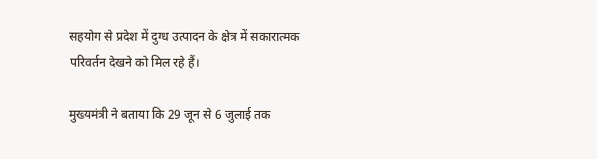सहयोग से प्रदेश में दुग्ध उत्पादन के क्षेत्र में सकारात्मक परिवर्तन देखने को मिल रहे हैं।

मुख्यमंत्री ने बताया कि 29 जून से 6 जुलाई तक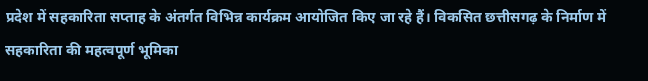प्रदेश में सहकारिता सप्ताह के अंतर्गत विभिन्न कार्यक्रम आयोजित किए जा रहे हैं। विकसित छत्तीसगढ़ के निर्माण में सहकारिता की महत्वपूर्ण भूमिका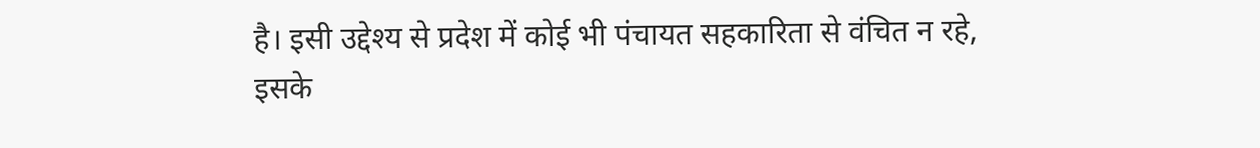है। इसी उद्देश्य से प्रदेश में कोई भी पंचायत सहकारिता से वंचित न रहे, इसके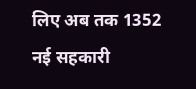लिए अब तक 1352 नई सहकारी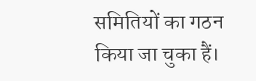समितियों का गठन किया जा चुका हैं।